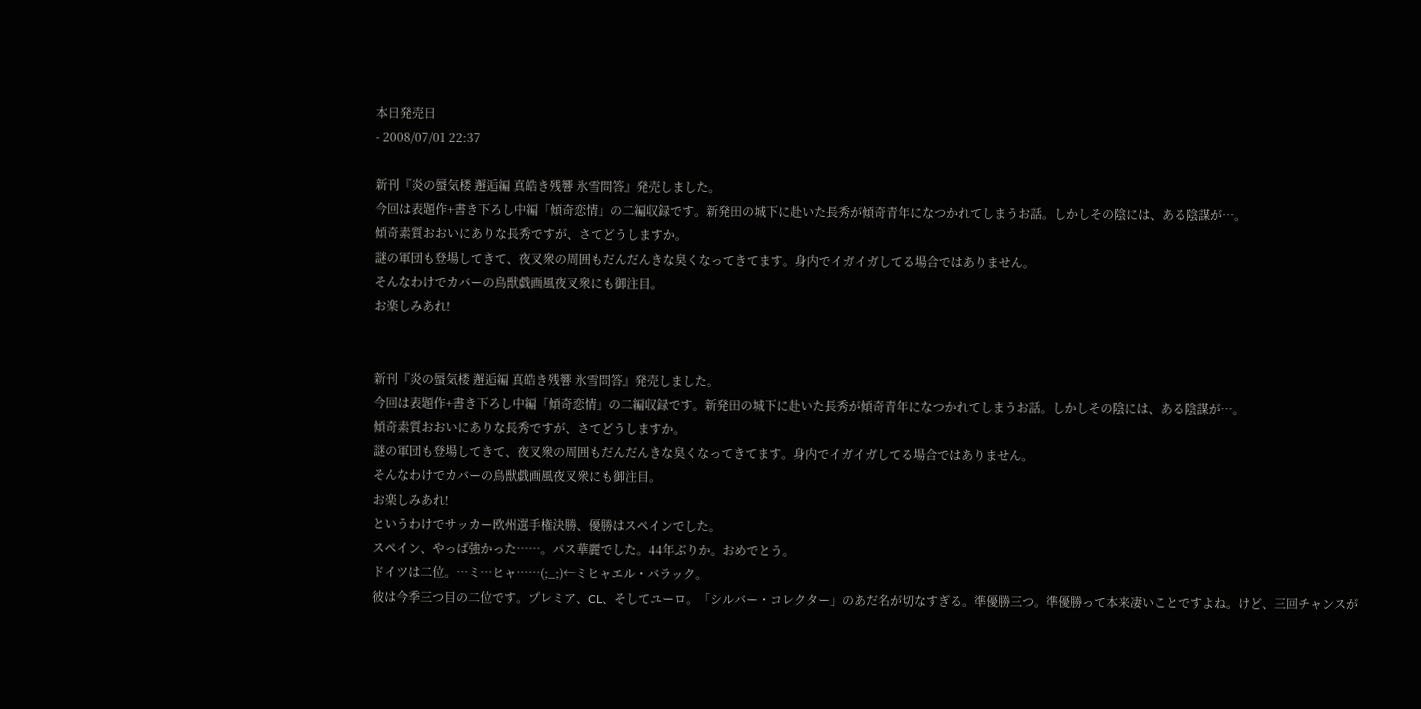本日発売日
- 2008/07/01 22:37

新刊『炎の蜃気楼 邂逅編 真皓き残響 氷雪問答』発売しました。
今回は表題作+書き下ろし中編「傾奇恋情」の二編収録です。新発田の城下に赴いた長秀が傾奇青年になつかれてしまうお話。しかしその陰には、ある陰謀が…。
傾奇素質おおいにありな長秀ですが、さてどうしますか。
謎の軍団も登場してきて、夜叉衆の周囲もだんだんきな臭くなってきてます。身内でイガイガしてる場合ではありません。
そんなわけでカバーの鳥獣戯画風夜叉衆にも御注目。
お楽しみあれ!


新刊『炎の蜃気楼 邂逅編 真皓き残響 氷雪問答』発売しました。
今回は表題作+書き下ろし中編「傾奇恋情」の二編収録です。新発田の城下に赴いた長秀が傾奇青年になつかれてしまうお話。しかしその陰には、ある陰謀が…。
傾奇素質おおいにありな長秀ですが、さてどうしますか。
謎の軍団も登場してきて、夜叉衆の周囲もだんだんきな臭くなってきてます。身内でイガイガしてる場合ではありません。
そんなわけでカバーの鳥獣戯画風夜叉衆にも御注目。
お楽しみあれ!
というわけでサッカー欧州選手権決勝、優勝はスペインでした。
スペイン、やっぱ強かった……。パス華麗でした。44年ぶりか。おめでとう。
ドイツは二位。…ミ…ヒャ……(;_;)←ミヒャエル・バラック。
彼は今季三つ目の二位です。プレミア、CL、そしてユーロ。「シルバー・コレクター」のあだ名が切なすぎる。準優勝三つ。準優勝って本来凄いことですよね。けど、三回チャンスが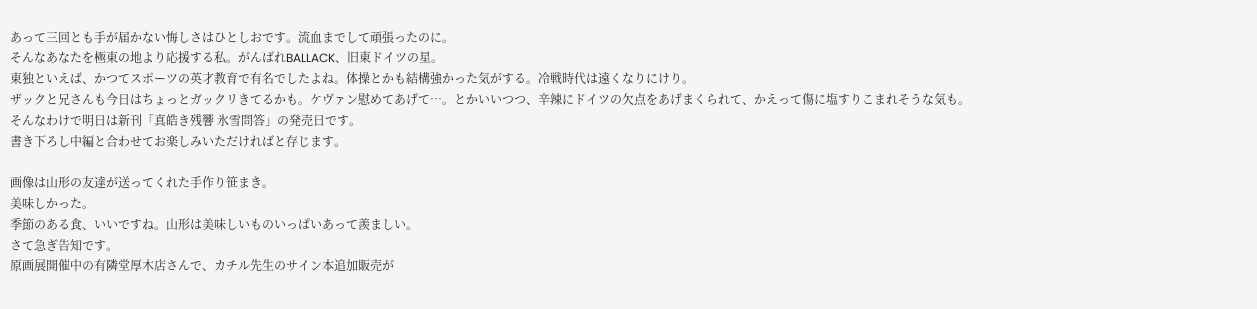あって三回とも手が届かない悔しさはひとしおです。流血までして頑張ったのに。
そんなあなたを極東の地より応援する私。がんばれBALLACK、旧東ドイツの星。
東独といえば、かつてスポーツの英才教育で有名でしたよね。体操とかも結構強かった気がする。冷戦時代は遠くなりにけり。
ザックと兄さんも今日はちょっとガックリきてるかも。ケヴァン慰めてあげて…。とかいいつつ、辛辣にドイツの欠点をあげまくられて、かえって傷に塩すりこまれそうな気も。
そんなわけで明日は新刊「真皓き残響 氷雪問答」の発売日です。
書き下ろし中編と合わせてお楽しみいただければと存じます。

画像は山形の友達が送ってくれた手作り笹まき。
美味しかった。
季節のある食、いいですね。山形は美味しいものいっぱいあって羨ましい。
さて急ぎ告知です。
原画展開催中の有隣堂厚木店さんで、カチル先生のサイン本追加販売が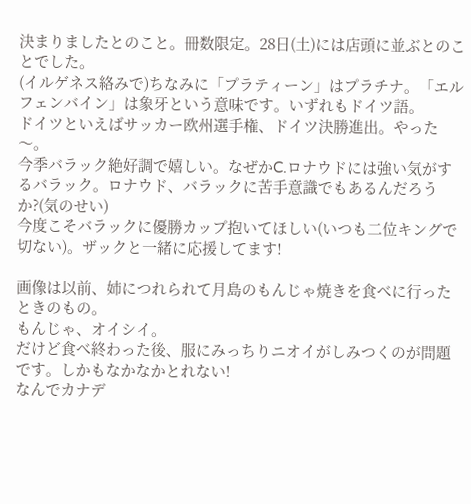決まりましたとのこと。冊数限定。28日(土)には店頭に並ぶとのことでした。
(イルゲネス絡みで)ちなみに「プラティーン」はプラチナ。「エルフェンバイン」は象牙という意味です。いずれもドイツ語。
ドイツといえばサッカー欧州選手権、ドイツ決勝進出。やった〜。
今季バラック絶好調で嬉しい。なぜかC.ロナウドには強い気がするバラック。ロナウド、バラックに苦手意識でもあるんだろうか?(気のせい)
今度こそバラックに優勝カップ抱いてほしい(いつも二位キングで切ない)。ザックと一緒に応援してます!

画像は以前、姉につれられて月島のもんじゃ焼きを食べに行ったときのもの。
もんじゃ、オイシイ。
だけど食べ終わった後、服にみっちりニオイがしみつくのが問題です。しかもなかなかとれない!
なんでカナデ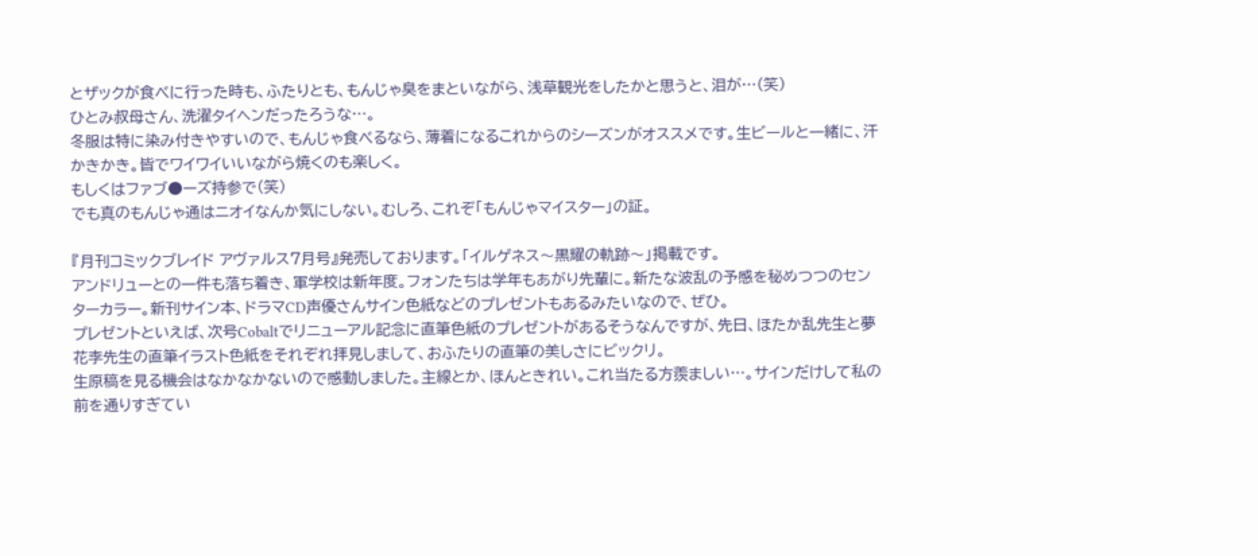とザックが食べに行った時も、ふたりとも、もんじゃ臭をまといながら、浅草観光をしたかと思うと、泪が…(笑)
ひとみ叔母さん、洗濯タイヘンだったろうな…。
冬服は特に染み付きやすいので、もんじゃ食べるなら、薄着になるこれからのシーズンがオススメです。生ビールと一緒に、汗かきかき。皆でワイワイいいながら焼くのも楽しく。
もしくはファブ●ーズ持参で(笑)
でも真のもんじゃ通はニオイなんか気にしない。むしろ、これぞ「もんじゃマイスター」の証。

『月刊コミックブレイド アヴァルス7月号』発売しております。「イルゲネス〜黒耀の軌跡〜」掲載です。
アンドリューとの一件も落ち着き、軍学校は新年度。フォンたちは学年もあがり先輩に。新たな波乱の予感を秘めつつのセンターカラー。新刊サイン本、ドラマCD声優さんサイン色紙などのプレゼントもあるみたいなので、ぜひ。
プレゼントといえば、次号Cobaltでリニューアル記念に直筆色紙のプレゼントがあるそうなんですが、先日、ほたか乱先生と夢花李先生の直筆イラスト色紙をそれぞれ拝見しまして、おふたりの直筆の美しさにビックリ。
生原稿を見る機会はなかなかないので感動しました。主線とか、ほんときれい。これ当たる方羨ましい…。サインだけして私の前を通りすぎてい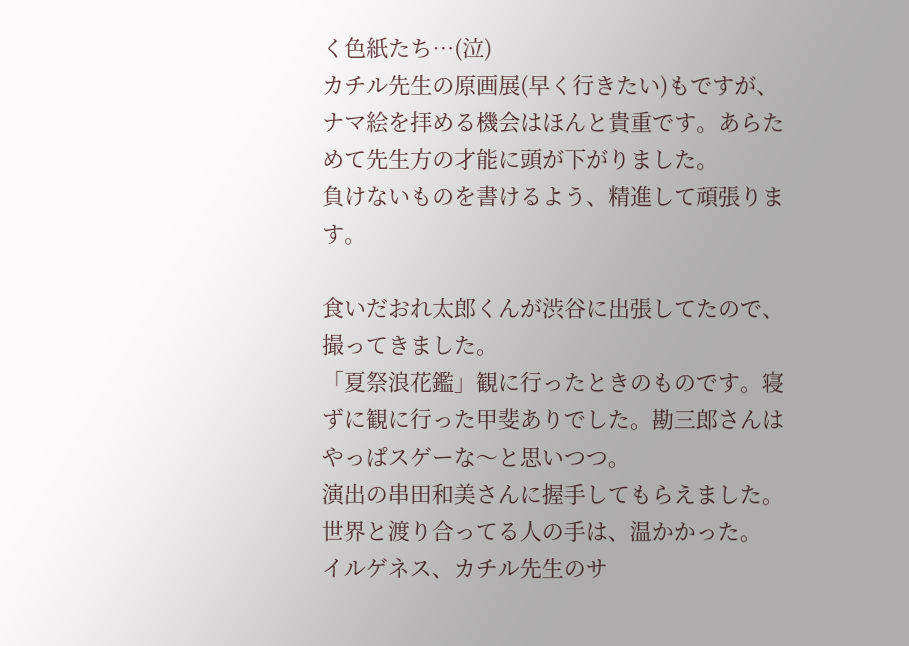く色紙たち…(泣)
カチル先生の原画展(早く行きたい)もですが、ナマ絵を拝める機会はほんと貴重です。あらためて先生方の才能に頭が下がりました。
負けないものを書けるよう、精進して頑張ります。

食いだおれ太郎くんが渋谷に出張してたので、撮ってきました。
「夏祭浪花鑑」観に行ったときのものです。寝ずに観に行った甲斐ありでした。勘三郎さんはやっぱスゲーな〜と思いつつ。
演出の串田和美さんに握手してもらえました。世界と渡り合ってる人の手は、温かかった。
イルゲネス、カチル先生のサ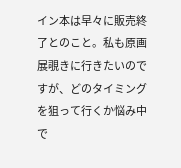イン本は早々に販売終了とのこと。私も原画展覗きに行きたいのですが、どのタイミングを狙って行くか悩み中で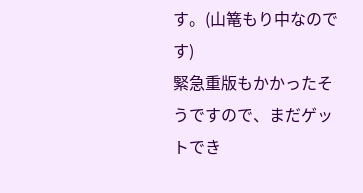す。(山篭もり中なのです)
緊急重版もかかったそうですので、まだゲットでき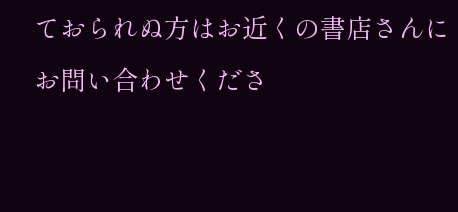ておられぬ方はお近くの書店さんにお問い合わせくださ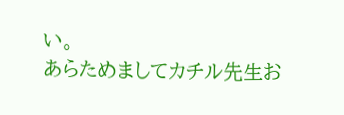い。
あらためましてカチル先生お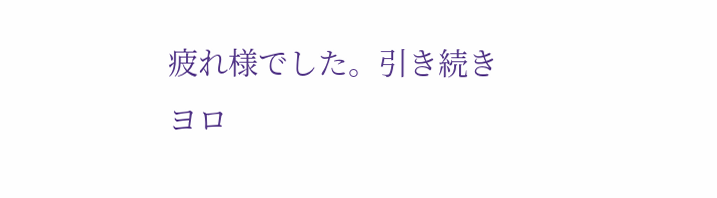疲れ様でした。引き続きヨロ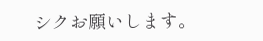シクお願いします。